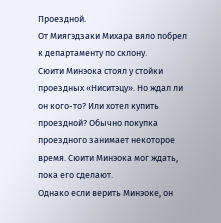Проездной.
От Миягэдзаки Михара вяло побрел к департаменту по склону.
Сюити Минэока стоял у стойки проездных «Ниситэцу». Но ждал ли он кого-то? Или хотел купить проездной? Обычно покупка проездного занимает некоторое время. Сюити Минэока мог ждать, пока его сделают.
Однако если верить Минэоке, он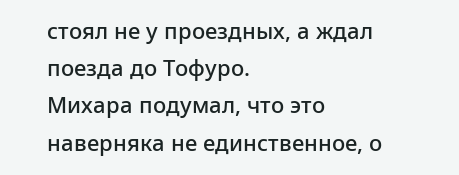стоял не у проездных, а ждал поезда до Тофуро.
Михара подумал, что это наверняка не единственное, о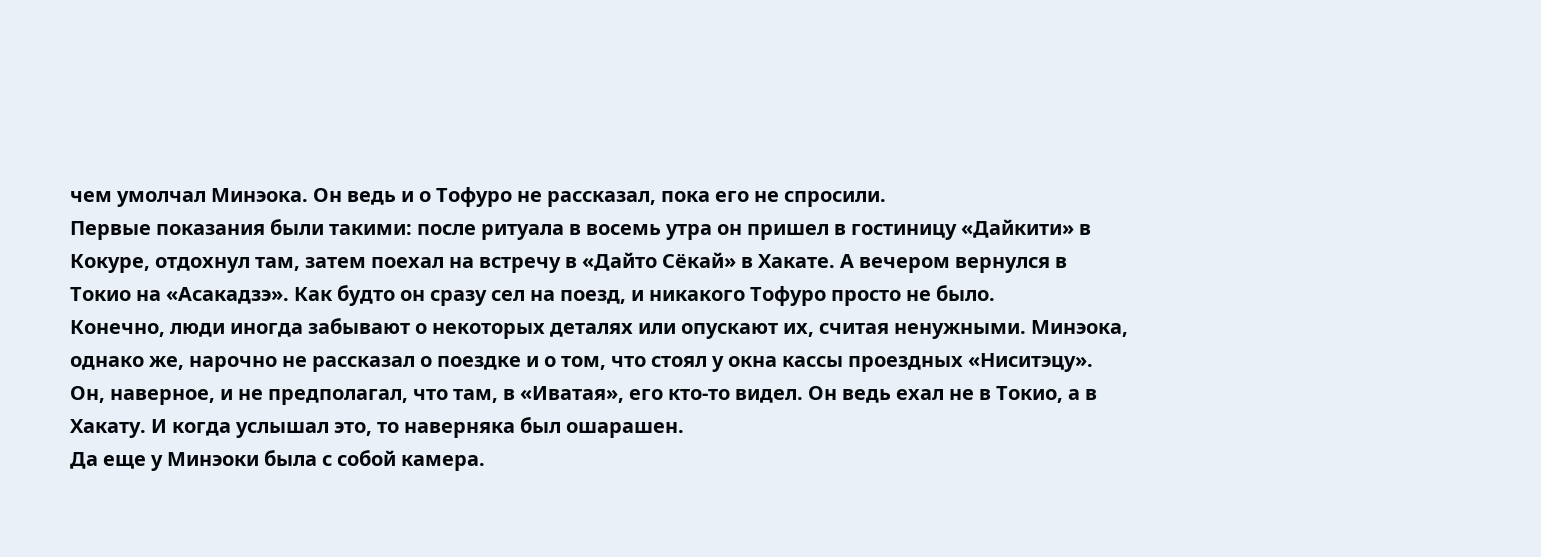чем умолчал Минэока. Он ведь и о Тофуро не рассказал, пока его не спросили.
Первые показания были такими: после ритуала в восемь утра он пришел в гостиницу «Дайкити» в Кокуре, отдохнул там, затем поехал на встречу в «Дайто Сёкай» в Хакате. А вечером вернулся в Токио на «Асакадзэ». Как будто он сразу сел на поезд, и никакого Тофуро просто не было.
Конечно, люди иногда забывают о некоторых деталях или опускают их, считая ненужными. Минэока, однако же, нарочно не рассказал о поездке и о том, что стоял у окна кассы проездных «Ниситэцу».
Он, наверное, и не предполагал, что там, в «Иватая», его кто-то видел. Он ведь ехал не в Токио, а в Хакату. И когда услышал это, то наверняка был ошарашен.
Да еще у Минэоки была с собой камера.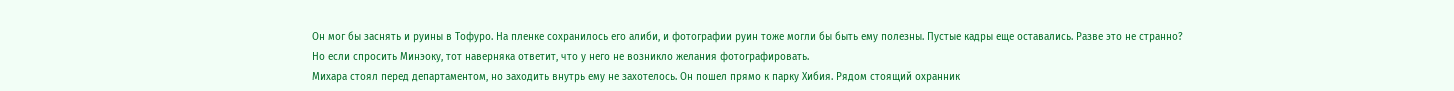Он мог бы заснять и руины в Тофуро. На пленке сохранилось его алиби, и фотографии руин тоже могли бы быть ему полезны. Пустые кадры еще оставались. Разве это не странно?
Но если спросить Минэоку, тот наверняка ответит, что у него не возникло желания фотографировать.
Михара стоял перед департаментом, но заходить внутрь ему не захотелось. Он пошел прямо к парку Хибия. Рядом стоящий охранник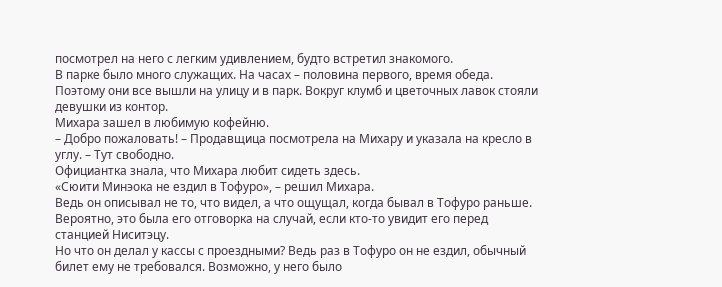посмотрел на него с легким удивлением, будто встретил знакомого.
В парке было много служащих. На часах – половина первого, время обеда. Поэтому они все вышли на улицу и в парк. Вокруг клумб и цветочных лавок стояли девушки из контор.
Михара зашел в любимую кофейню.
– Добро пожаловать! – Продавщица посмотрела на Михару и указала на кресло в углу. – Тут свободно.
Официантка знала, что Михара любит сидеть здесь.
«Сюити Минэока не ездил в Тофуро», – решил Михара.
Ведь он описывал не то, что видел, а что ощущал, когда бывал в Тофуро раньше. Вероятно, это была его отговорка на случай, если кто-то увидит его перед станцией Ниситэцу.
Но что он делал у кассы с проездными? Ведь раз в Тофуро он не ездил, обычный билет ему не требовался. Возможно, у него было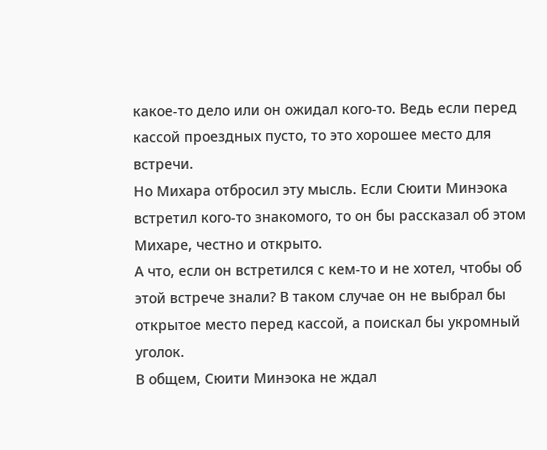какое-то дело или он ожидал кого-то. Ведь если перед кассой проездных пусто, то это хорошее место для встречи.
Но Михара отбросил эту мысль. Если Сюити Минэока встретил кого-то знакомого, то он бы рассказал об этом Михаре, честно и открыто.
А что, если он встретился с кем-то и не хотел, чтобы об этой встрече знали? В таком случае он не выбрал бы открытое место перед кассой, а поискал бы укромный уголок.
В общем, Сюити Минэока не ждал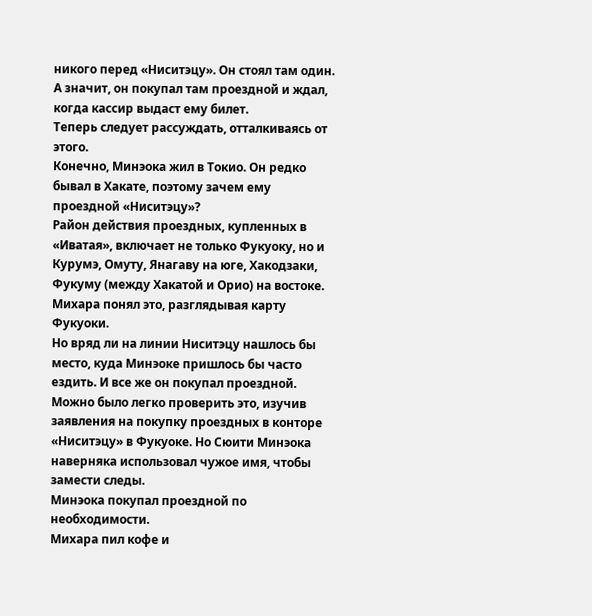никого перед «Ниситэцу». Он стоял там один. А значит, он покупал там проездной и ждал, когда кассир выдаст ему билет.
Теперь следует рассуждать, отталкиваясь от этого.
Конечно, Минэока жил в Токио. Он редко бывал в Хакате, поэтому зачем ему проездной «Ниситэцу»?
Район действия проездных, купленных в «Иватая», включает не только Фукуоку, но и Курумэ, Омуту, Янагаву на юге, Хакодзаки, Фукуму (между Хакатой и Орио) на востоке. Михара понял это, разглядывая карту Фукуоки.
Но вряд ли на линии Ниситэцу нашлось бы место, куда Минэоке пришлось бы часто ездить. И все же он покупал проездной.
Можно было легко проверить это, изучив заявления на покупку проездных в конторе «Ниситэцу» в Фукуоке. Но Сюити Минэока наверняка использовал чужое имя, чтобы замести следы.
Минэока покупал проездной по необходимости.
Михара пил кофе и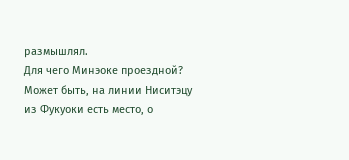размышлял.
Для чего Минэоке проездной? Может быть, на линии Ниситэцу из Фукуоки есть место, о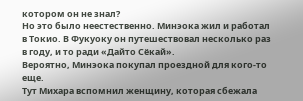котором он не знал?
Но это было неестественно. Минэока жил и работал в Токио. В Фукуоку он путешествовал несколько раз в году, и то ради «Дайто Сёкай».
Вероятно, Минэока покупал проездной для кого-то еще.
Тут Михара вспомнил женщину, которая сбежала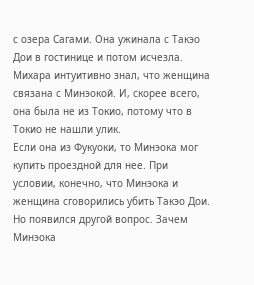с озера Сагами. Она ужинала с Такэо Дои в гостинице и потом исчезла.
Михара интуитивно знал, что женщина связана с Минэокой. И, скорее всего, она была не из Токио, потому что в Токио не нашли улик.
Если она из Фукуоки, то Минэока мог купить проездной для нее. При условии, конечно, что Минэока и женщина сговорились убить Такэо Дои.
Но появился другой вопрос. Зачем Минэока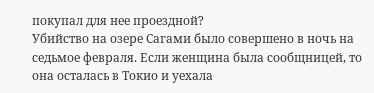покупал для нее проездной?
Убийство на озере Сагами было совершено в ночь на седьмое февраля. Если женщина была сообщницей, то она осталась в Токио и уехала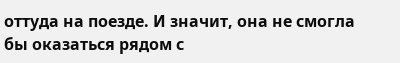оттуда на поезде. И значит, она не смогла бы оказаться рядом с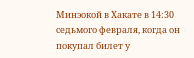Минэокой в Хакате в 14:30 седьмого февраля, когда он покупал билет у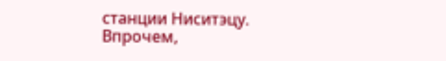станции Ниситэцу. Впрочем,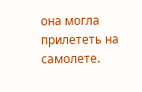она могла прилететь на самолете.